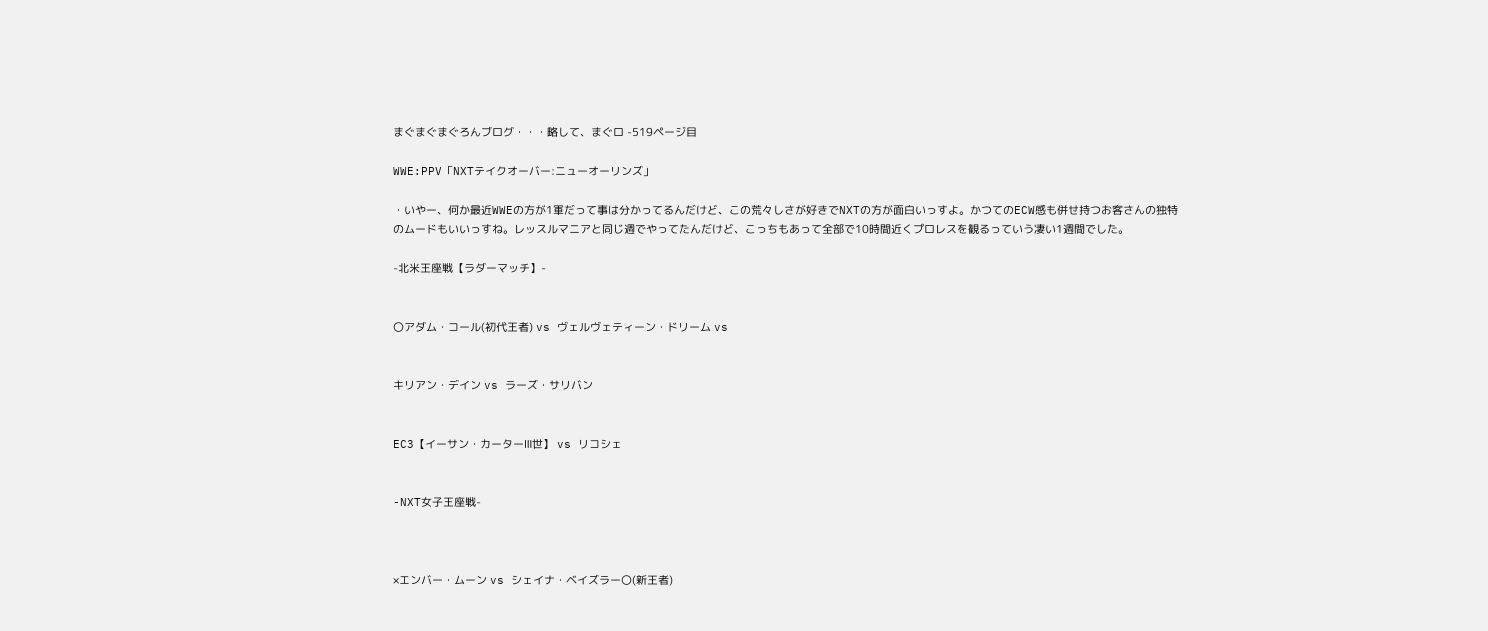まぐまぐまぐろんブログ・・・略して、まぐロ -519ページ目

WWE:PPV「NXTテイクオーバー:ニューオーリンズ」

・いやー、何か最近WWEの方が1軍だって事は分かってるんだけど、この荒々しさが好きでNXTの方が面白いっすよ。かつてのECW感も併せ持つお客さんの独特のムードもいいっすね。レッスルマニアと同じ週でやってたんだけど、こっちもあって全部で10時間近くプロレスを観るっていう凄い1週間でした。

-北米王座戦【ラダーマッチ】-


〇アダム・コール(初代王者) vs ヴェルヴェティーン・ドリーム vs


キリアン・デイン vs ラーズ・サリバン


EC3【イーサン・カーターⅢ世】 vs リコシェ


-NXT女子王座戦-



×エンバー・ムーン vs シェイナ・ベイズラー〇(新王者)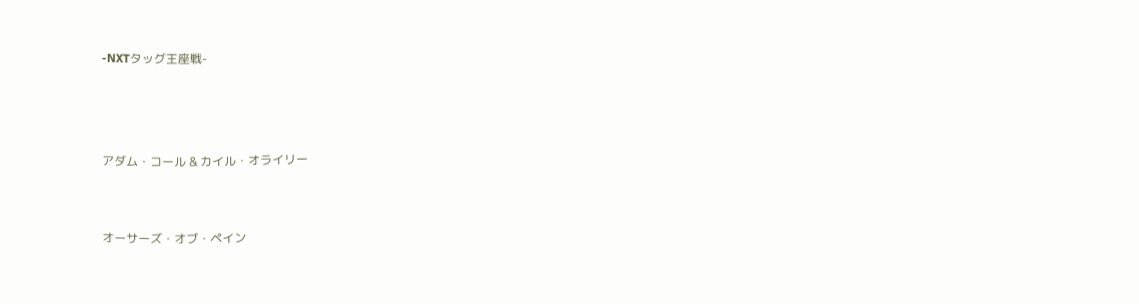-NXTタッグ王座戦-



アダム・コール & カイル・オライリー


オーサーズ・オブ・ペイン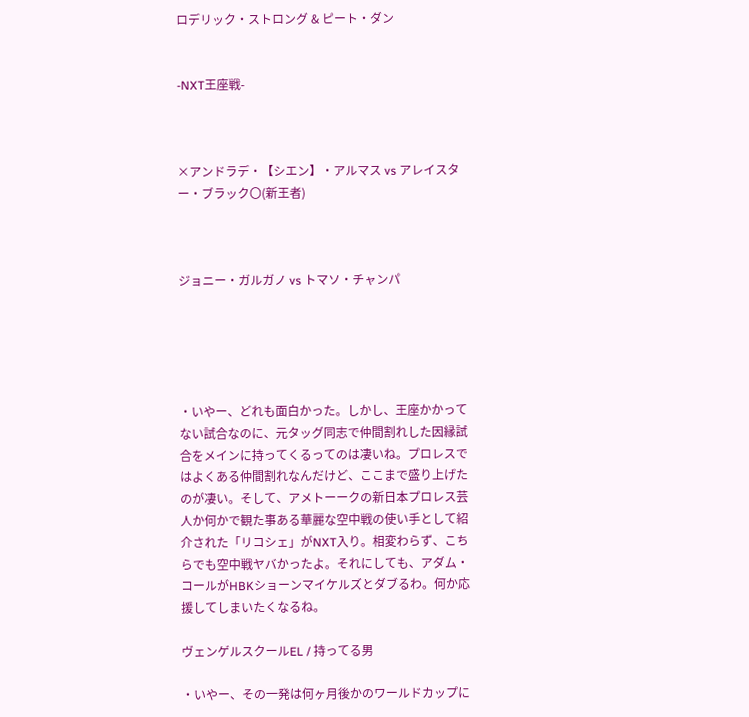ロデリック・ストロング & ピート・ダン


-NXT王座戦-



×アンドラデ・【シエン】・アルマス vs アレイスター・ブラック〇(新王者)



ジョニー・ガルガノ vs トマソ・チャンパ





・いやー、どれも面白かった。しかし、王座かかってない試合なのに、元タッグ同志で仲間割れした因縁試合をメインに持ってくるってのは凄いね。プロレスではよくある仲間割れなんだけど、ここまで盛り上げたのが凄い。そして、アメトーークの新日本プロレス芸人か何かで観た事ある華麗な空中戦の使い手として紹介された「リコシェ」がNXT入り。相変わらず、こちらでも空中戦ヤバかったよ。それにしても、アダム・コールがHBKショーンマイケルズとダブるわ。何か応援してしまいたくなるね。

ヴェンゲルスクールEL / 持ってる男

・いやー、その一発は何ヶ月後かのワールドカップに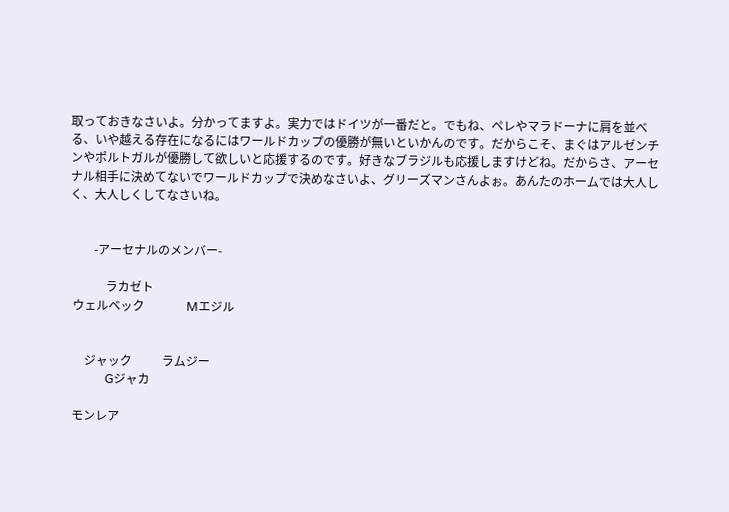取っておきなさいよ。分かってますよ。実力ではドイツが一番だと。でもね、ペレやマラドーナに肩を並べる、いや越える存在になるにはワールドカップの優勝が無いといかんのです。だからこそ、まぐはアルゼンチンやポルトガルが優勝して欲しいと応援するのです。好きなブラジルも応援しますけどね。だからさ、アーセナル相手に決めてないでワールドカップで決めなさいよ、グリーズマンさんよぉ。あんたのホームでは大人しく、大人しくしてなさいね。


        -アーセナルのメンバー-

            ラカゼト
 ウェルベック              Mエジル


     ジャック          ラムジー
            Gジャカ

 モンレア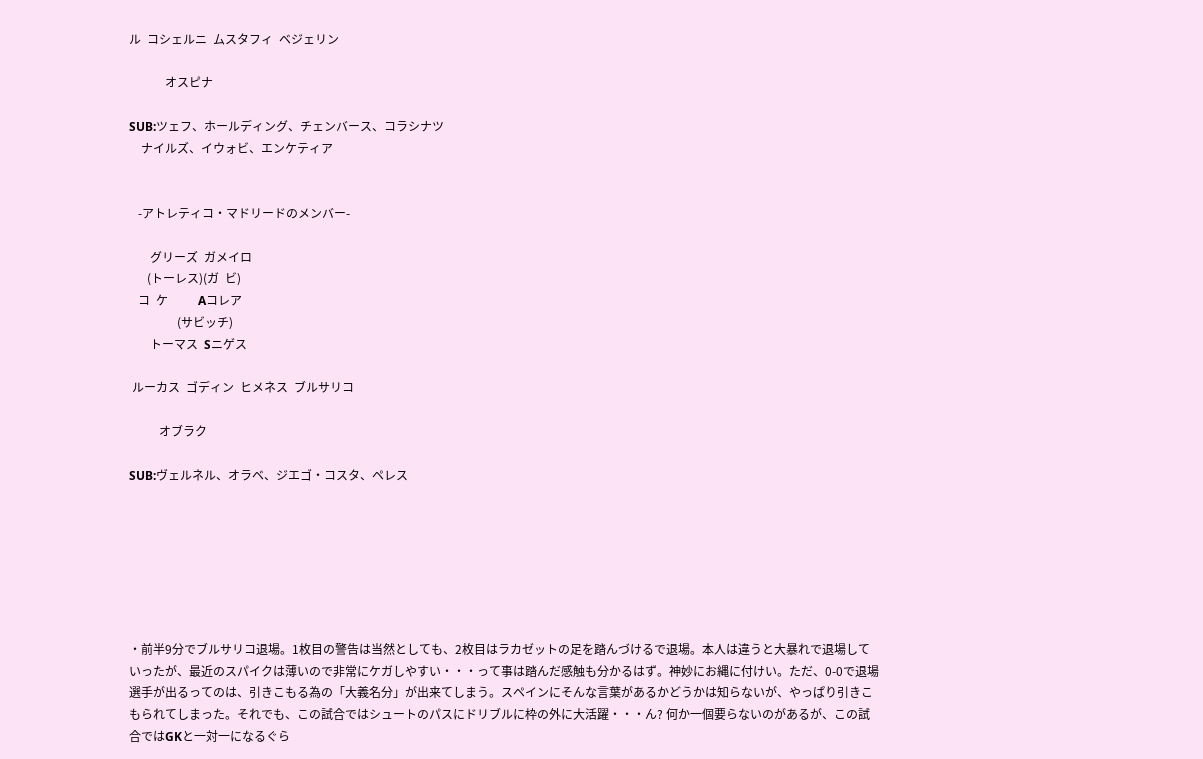ル  コシェルニ  ムスタフィ  ベジェリン

            オスピナ

SUB:ツェフ、ホールディング、チェンバース、コラシナツ
    ナイルズ、イウォビ、エンケティア


   -アトレティコ・マドリードのメンバー-

       グリーズ  ガメイロ
      (トーレス)(ガ  ビ)
   コ  ケ          Aコレア
                (サビッチ)
       トーマス  Sニゲス

 ルーカス  ゴディン  ヒメネス  ブルサリコ

          オブラク

SUB:ヴェルネル、オラベ、ジエゴ・コスタ、ペレス







・前半9分でブルサリコ退場。1枚目の警告は当然としても、2枚目はラカゼットの足を踏んづけるで退場。本人は違うと大暴れで退場していったが、最近のスパイクは薄いので非常にケガしやすい・・・って事は踏んだ感触も分かるはず。神妙にお縄に付けい。ただ、0-0で退場選手が出るってのは、引きこもる為の「大義名分」が出来てしまう。スペインにそんな言葉があるかどうかは知らないが、やっぱり引きこもられてしまった。それでも、この試合ではシュートのパスにドリブルに枠の外に大活躍・・・ん? 何か一個要らないのがあるが、この試合ではGKと一対一になるぐら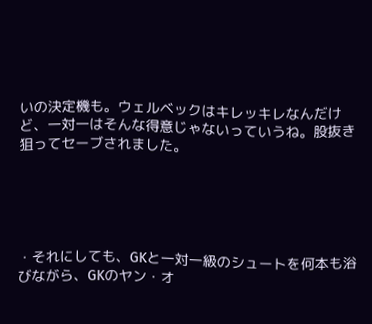いの決定機も。ウェルベックはキレッキレなんだけど、一対一はそんな得意じゃないっていうね。股抜き狙ってセーブされました。





・それにしても、GKと一対一級のシュートを何本も浴びながら、GKのヤン・オ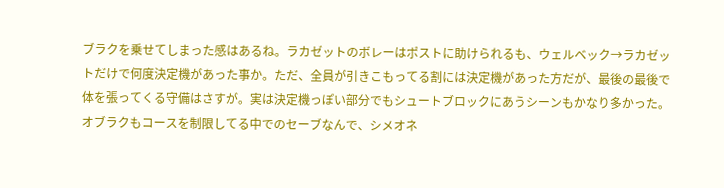ブラクを乗せてしまった感はあるね。ラカゼットのボレーはポストに助けられるも、ウェルベック→ラカゼットだけで何度決定機があった事か。ただ、全員が引きこもってる割には決定機があった方だが、最後の最後で体を張ってくる守備はさすが。実は決定機っぽい部分でもシュートブロックにあうシーンもかなり多かった。オブラクもコースを制限してる中でのセーブなんで、シメオネ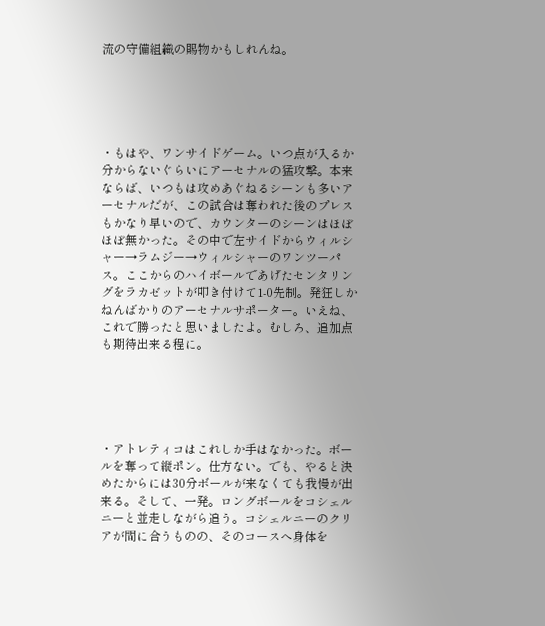流の守備組織の賜物かもしれんね。





・もはや、ワンサイドゲーム。いつ点が入るか分からないぐらいにアーセナルの猛攻撃。本来ならば、いつもは攻めあぐねるシーンも多いアーセナルだが、この試合は奪われた後のプレスもかなり早いので、カウンターのシーンはほぼほぼ無かった。その中で左サイドからウィルシャー→ラムジー→ウィルシャーのワンツーパス。ここからのハイボールであげたセンタリングをラカゼットが叩き付けて1-0先制。発狂しかねんばかりのアーセナルサポーター。いえね、これで勝ったと思いましたよ。むしろ、追加点も期待出来る程に。





・アトレティコはこれしか手はなかった。ボールを奪って縦ポン。仕方ない。でも、やると決めたからには30分ボールが来なくても我慢が出来る。そして、一発。ロングボールをコシェルニーと並走しながら追う。コシェルニーのクリアが間に合うものの、そのコースへ身体を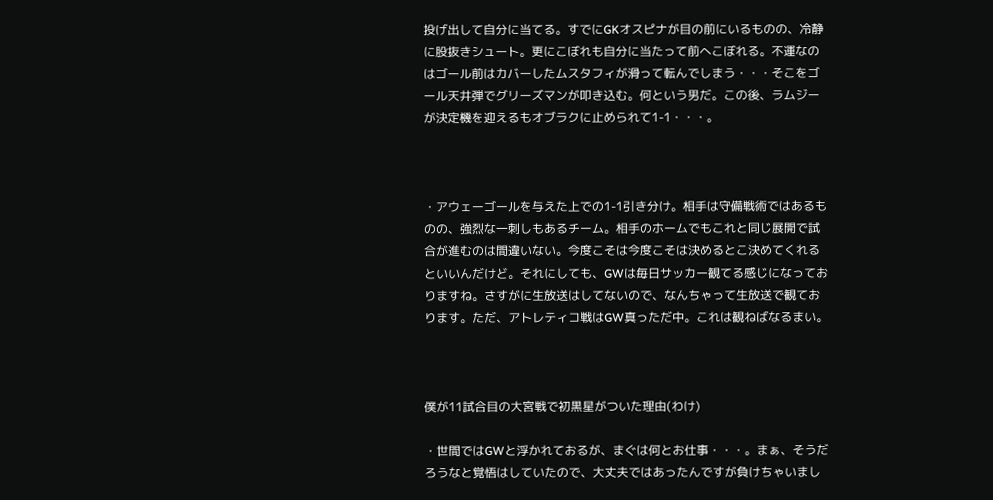投げ出して自分に当てる。すでにGKオスピナが目の前にいるものの、冷静に股抜きシュート。更にこぼれも自分に当たって前へこぼれる。不運なのはゴール前はカバーしたムスタフィが滑って転んでしまう・・・そこをゴール天井弾でグリーズマンが叩き込む。何という男だ。この後、ラムジーが決定機を迎えるもオブラクに止められて1-1・・・。



・アウェーゴールを与えた上での1-1引き分け。相手は守備戦術ではあるものの、強烈な一刺しもあるチーム。相手のホームでもこれと同じ展開で試合が進むのは間違いない。今度こそは今度こそは決めるとこ決めてくれるといいんだけど。それにしても、GWは毎日サッカー観てる感じになっておりますね。さすがに生放送はしてないので、なんちゃって生放送で観ております。ただ、アトレティコ戦はGW真っただ中。これは観ねばなるまい。



僕が11試合目の大宮戦で初黒星がついた理由(わけ)

・世間ではGWと浮かれておるが、まぐは何とお仕事・・・。まぁ、そうだろうなと覚悟はしていたので、大丈夫ではあったんですが負けちゃいまし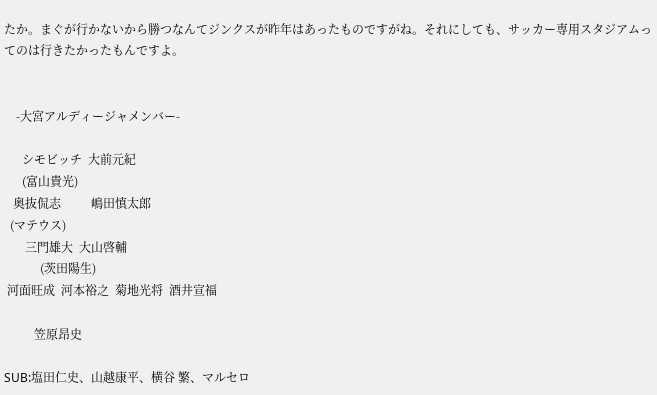たか。まぐが行かないから勝つなんてジンクスが昨年はあったものですがね。それにしても、サッカー専用スタジアムってのは行きたかったもんですよ。


    -大宮アルディージャメンバー-

      シモビッチ  大前元紀
      (富山貴光)
   奥抜侃志          嶋田慎太郎
  (マテウス)
       三門雄大  大山啓輔
            (茨田陽生)
 河面旺成  河本裕之  菊地光将  酒井宣福

          笠原昂史

SUB:塩田仁史、山越康平、横谷 繁、マルセロ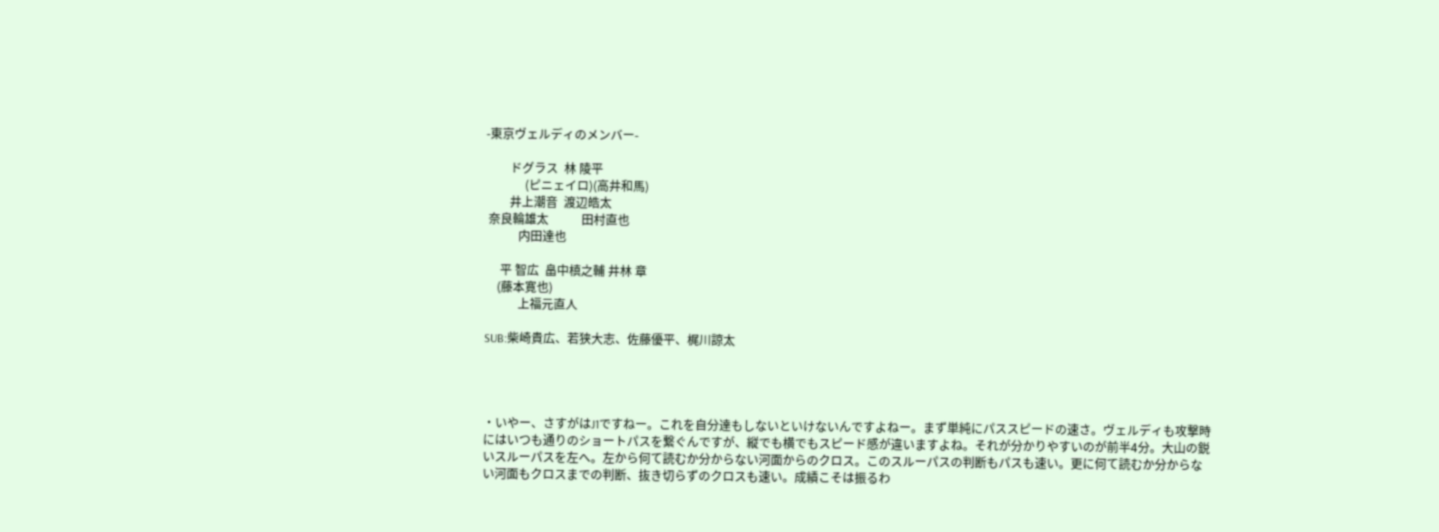-東京ヴェルディのメンバー-

        ドグラス  林 陵平
             (ピニェイロ)(高井和馬)
        井上潮音  渡辺皓太
 奈良輪雄太           田村直也
           内田達也

     平 智広  畠中槙之輔 井林 章
    (藤本寛也)
           上福元直人

SUB:柴崎貴広、若狭大志、佐藤優平、梶川諒太




・いやー、さすがはJ1ですねー。これを自分達もしないといけないんですよねー。まず単純にパススピードの速さ。ヴェルディも攻撃時にはいつも通りのショートパスを繋ぐんですが、縦でも横でもスピード感が違いますよね。それが分かりやすいのが前半4分。大山の鋭いスルーパスを左へ。左から何て読むか分からない河面からのクロス。このスルーパスの判断もパスも速い。更に何て読むか分からない河面もクロスまでの判断、抜き切らずのクロスも速い。成績こそは振るわ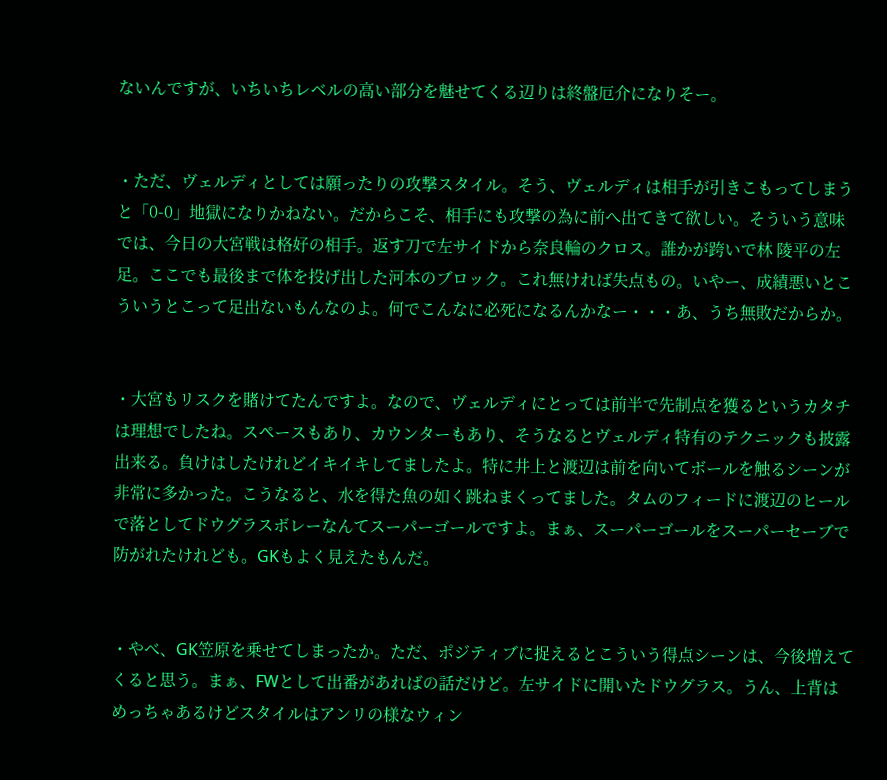ないんですが、いちいちレベルの高い部分を魅せてくる辺りは終盤厄介になりそー。


・ただ、ヴェルディとしては願ったりの攻撃スタイル。そう、ヴェルディは相手が引きこもってしまうと「0-0」地獄になりかねない。だからこそ、相手にも攻撃の為に前へ出てきて欲しい。そういう意味では、今日の大宮戦は格好の相手。返す刀で左サイドから奈良輪のクロス。誰かが跨いで林 陵平の左足。ここでも最後まで体を投げ出した河本のブロック。これ無ければ失点もの。いやー、成績悪いとこういうとこって足出ないもんなのよ。何でこんなに必死になるんかなー・・・あ、うち無敗だからか。


・大宮もリスクを賭けてたんですよ。なので、ヴェルディにとっては前半で先制点を獲るというカタチは理想でしたね。スペースもあり、カウンターもあり、そうなるとヴェルディ特有のテクニックも披露出来る。負けはしたけれどイキイキしてましたよ。特に井上と渡辺は前を向いてボールを触るシーンが非常に多かった。こうなると、水を得た魚の如く跳ねまくってました。タムのフィードに渡辺のヒールで落としてドウグラスボレーなんてスーパーゴールですよ。まぁ、スーパーゴールをスーパーセーブで防がれたけれども。GKもよく見えたもんだ。


・やべ、GK笠原を乗せてしまったか。ただ、ポジティブに捉えるとこういう得点シーンは、今後増えてくると思う。まぁ、FWとして出番があればの話だけど。左サイドに開いたドウグラス。うん、上背はめっちゃあるけどスタイルはアンリの様なウィン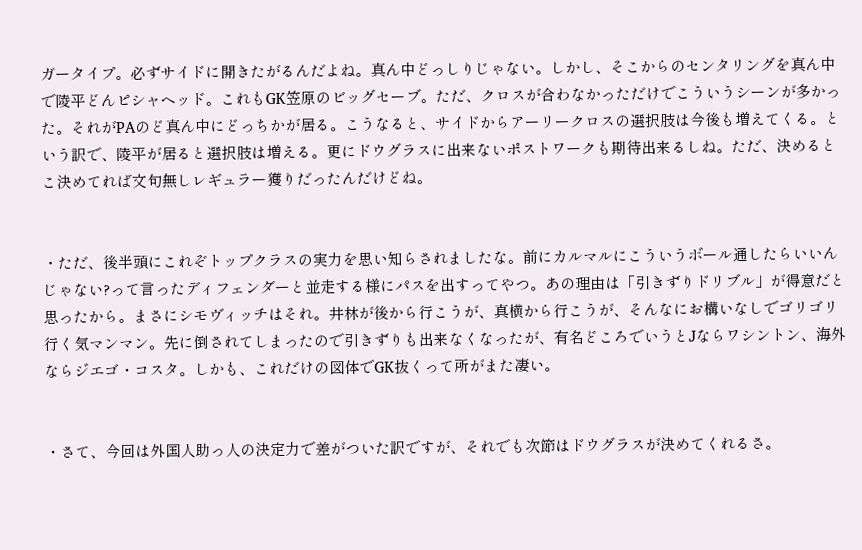ガータイプ。必ずサイドに開きたがるんだよね。真ん中どっしりじゃない。しかし、そこからのセンタリングを真ん中で陵平どんピシャヘッド。これもGK笠原のビッグセーブ。ただ、クロスが合わなかっただけでこういうシーンが多かった。それがPAのど真ん中にどっちかが居る。こうなると、サイドからアーリークロスの選択肢は今後も増えてくる。という訳で、陵平が居ると選択肢は増える。更にドウグラスに出来ないポストワークも期待出来るしね。ただ、決めるとこ決めてれば文句無しレギュラー獲りだったんだけどね。


・ただ、後半頭にこれぞトップクラスの実力を思い知らされましたな。前にカルマルにこういうボール通したらいいんじゃない?って言ったディフェンダーと並走する様にパスを出すってやつ。あの理由は「引きずりドリブル」が得意だと思ったから。まさにシモヴィッチはそれ。井林が後から行こうが、真横から行こうが、そんなにお構いなしでゴリゴリ行く気マンマン。先に倒されてしまったので引きずりも出来なくなったが、有名どころでいうとJならワシントン、海外ならジエゴ・コスタ。しかも、これだけの図体でGK抜くって所がまた凄い。


・さて、今回は外国人助っ人の決定力で差がついた訳ですが、それでも次節はドウグラスが決めてくれるさ。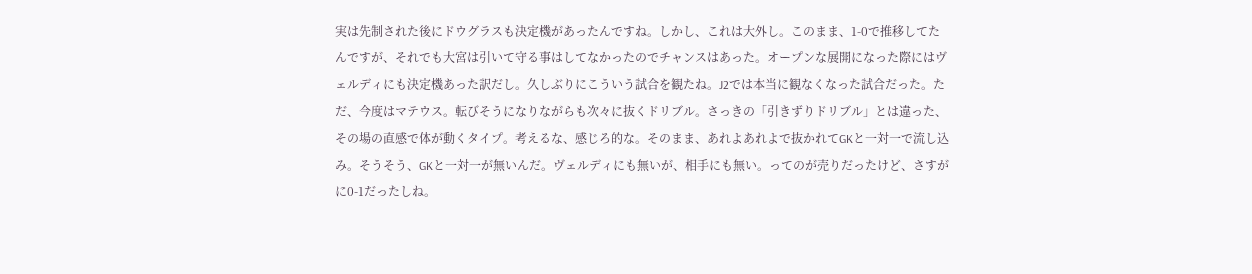実は先制された後にドウグラスも決定機があったんですね。しかし、これは大外し。このまま、1-0で推移してたんですが、それでも大宮は引いて守る事はしてなかったのでチャンスはあった。オープンな展開になった際にはヴェルディにも決定機あった訳だし。久しぶりにこういう試合を観たね。J2では本当に観なくなった試合だった。ただ、今度はマテウス。転びそうになりながらも次々に抜くドリブル。さっきの「引きずりドリブル」とは違った、その場の直感で体が動くタイプ。考えるな、感じろ的な。そのまま、あれよあれよで抜かれてGKと一対一で流し込み。そうそう、GKと一対一が無いんだ。ヴェルディにも無いが、相手にも無い。ってのが売りだったけど、さすがに0-1だったしね。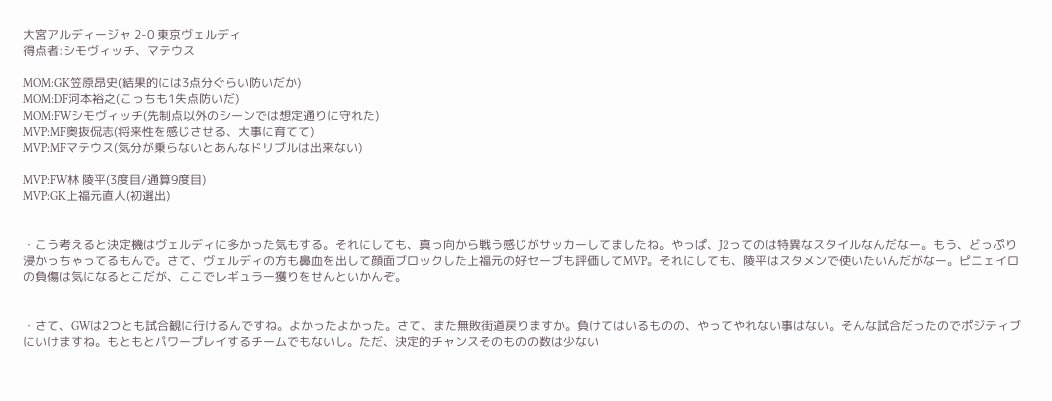大宮アルディージャ 2-0 東京ヴェルディ
得点者:シモヴィッチ、マテウス

MOM:GK笠原昂史(結果的には3点分ぐらい防いだか)
MOM:DF河本裕之(こっちも1失点防いだ)
MOM:FWシモヴィッチ(先制点以外のシーンでは想定通りに守れた)
MVP:MF奥抜侃志(将来性を感じさせる、大事に育てて)
MVP:MFマテウス(気分が乗らないとあんなドリブルは出来ない)

MVP:FW林 陵平(3度目/通算9度目)
MVP:GK上福元直人(初選出)


・こう考えると決定機はヴェルディに多かった気もする。それにしても、真っ向から戦う感じがサッカーしてましたね。やっぱ、J2ってのは特異なスタイルなんだなー。もう、どっぷり浸かっちゃってるもんで。さて、ヴェルディの方も鼻血を出して顔面ブロックした上福元の好セーブも評価してMVP。それにしても、陵平はスタメンで使いたいんだがなー。ピニェイロの負傷は気になるとこだが、ここでレギュラー獲りをせんといかんぞ。


・さて、GWは2つとも試合観に行けるんですね。よかったよかった。さて、また無敗街道戻りますか。負けてはいるものの、やってやれない事はない。そんな試合だったのでポジティブにいけますね。もともとパワープレイするチームでもないし。ただ、決定的チャンスそのものの数は少ない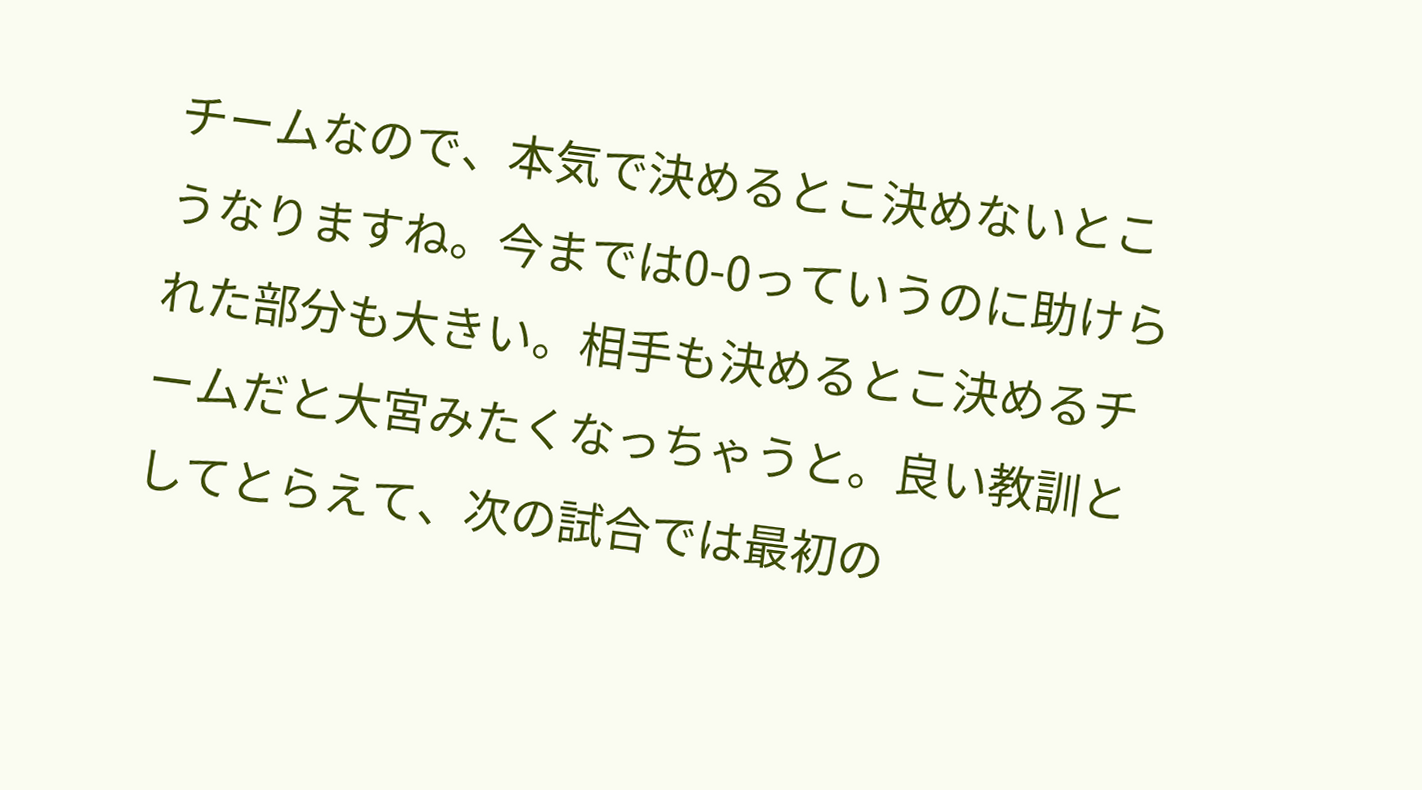チームなので、本気で決めるとこ決めないとこうなりますね。今までは0-0っていうのに助けられた部分も大きい。相手も決めるとこ決めるチームだと大宮みたくなっちゃうと。良い教訓としてとらえて、次の試合では最初の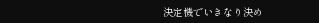決定機でいきなり決め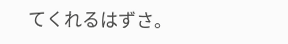てくれるはずさ。